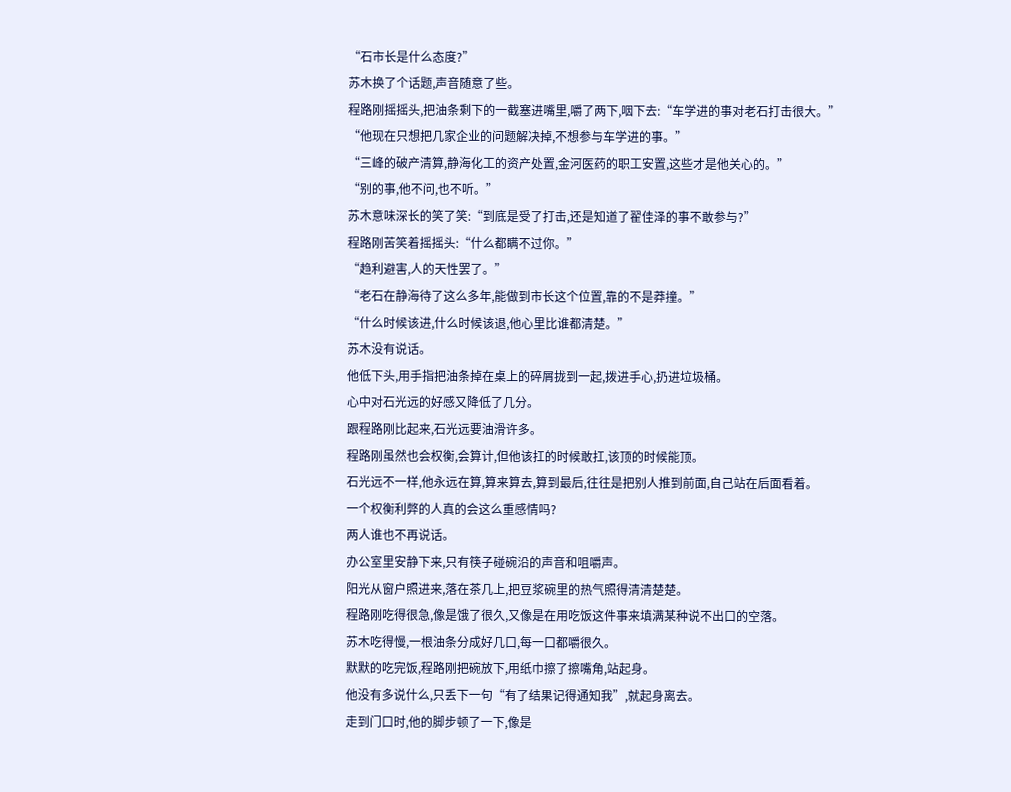“石市长是什么态度?”
苏木换了个话题,声音随意了些。
程路刚摇摇头,把油条剩下的一截塞进嘴里,嚼了两下,咽下去:“车学进的事对老石打击很大。”
“他现在只想把几家企业的问题解决掉,不想参与车学进的事。”
“三峰的破产清算,静海化工的资产处置,金河医药的职工安置,这些才是他关心的。”
“别的事,他不问,也不听。”
苏木意味深长的笑了笑:“到底是受了打击,还是知道了翟佳泽的事不敢参与?”
程路刚苦笑着摇摇头:“什么都瞒不过你。”
“趋利避害,人的天性罢了。”
“老石在静海待了这么多年,能做到市长这个位置,靠的不是莽撞。”
“什么时候该进,什么时候该退,他心里比谁都清楚。”
苏木没有说话。
他低下头,用手指把油条掉在桌上的碎屑拢到一起,拨进手心,扔进垃圾桶。
心中对石光远的好感又降低了几分。
跟程路刚比起来,石光远要油滑许多。
程路刚虽然也会权衡,会算计,但他该扛的时候敢扛,该顶的时候能顶。
石光远不一样,他永远在算,算来算去,算到最后,往往是把别人推到前面,自己站在后面看着。
一个权衡利弊的人真的会这么重感情吗?
两人谁也不再说话。
办公室里安静下来,只有筷子碰碗沿的声音和咀嚼声。
阳光从窗户照进来,落在茶几上,把豆浆碗里的热气照得清清楚楚。
程路刚吃得很急,像是饿了很久,又像是在用吃饭这件事来填满某种说不出口的空落。
苏木吃得慢,一根油条分成好几口,每一口都嚼很久。
默默的吃完饭,程路刚把碗放下,用纸巾擦了擦嘴角,站起身。
他没有多说什么,只丢下一句“有了结果记得通知我”,就起身离去。
走到门口时,他的脚步顿了一下,像是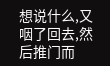想说什么,又咽了回去,然后推门而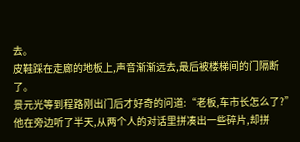去。
皮鞋踩在走廊的地板上,声音渐渐远去,最后被楼梯间的门隔断了。
景元光等到程路刚出门后才好奇的问道:“老板,车市长怎么了?”
他在旁边听了半天,从两个人的对话里拼凑出一些碎片,却拼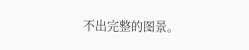不出完整的图景。